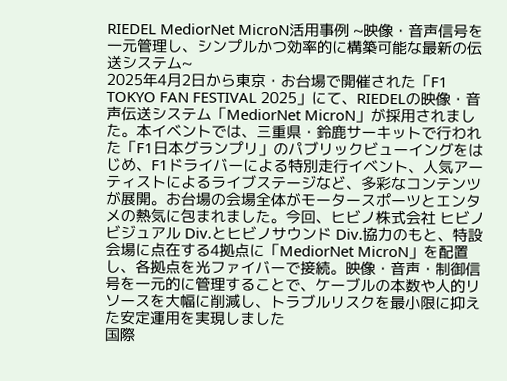RIEDEL MediorNet MicroN活用事例 ~映像・音声信号を一元管理し、シンプルかつ効率的に構築可能な最新の伝送システム~
2025年4月2日から東京・お台場で開催された「F1 TOKYO FAN FESTIVAL 2025」にて、RIEDELの映像・音声伝送システム「MediorNet MicroN」が採用されました。本イベントでは、三重県・鈴鹿サーキットで行われた「F1日本グランプリ」のパブリックビューイングをはじめ、F1ドライバーによる特別走行イベント、人気アーティストによるライブステージなど、多彩なコンテンツが展開。お台場の会場全体がモータースポーツとエンタメの熱気に包まれました。今回、ヒビノ株式会社 ヒビノビジュアル Div.とヒビノサウンド Div.協力のもと、特設会場に点在する4拠点に「MediorNet MicroN」を配置し、各拠点を光ファイバーで接続。映像・音声・制御信号を一元的に管理することで、ケーブルの本数や人的リソースを大幅に削減し、トラブルリスクを最小限に抑えた安定運用を実現しました
国際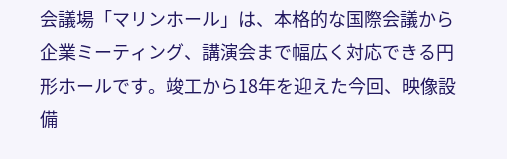会議場「マリンホール」は、本格的な国際会議から企業ミーティング、講演会まで幅広く対応できる円形ホールです。竣工から18年を迎えた今回、映像設備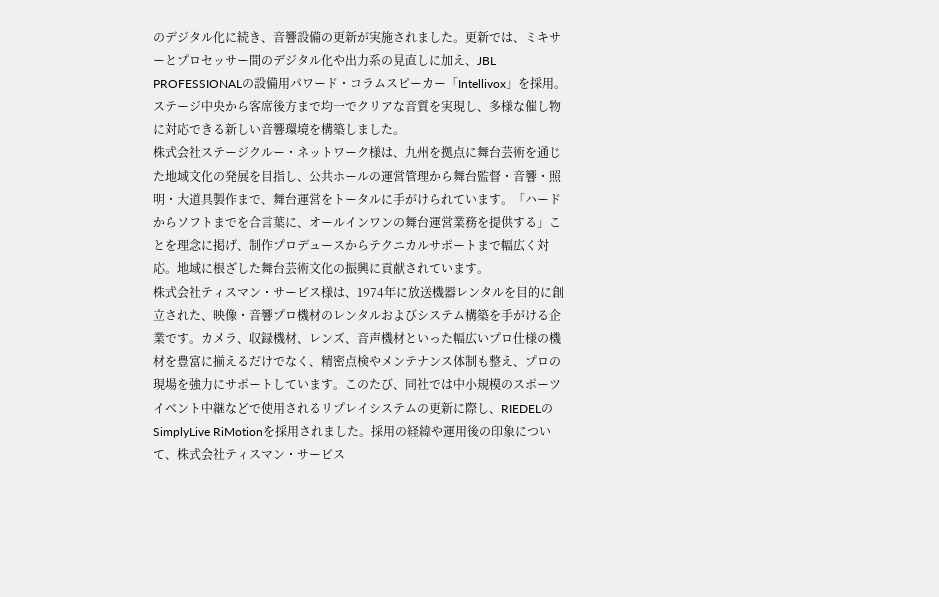のデジタル化に続き、音響設備の更新が実施されました。更新では、ミキサーとプロセッサー間のデジタル化や出力系の見直しに加え、JBL PROFESSIONALの設備用パワード・コラムスピーカー「Intellivox」を採用。ステージ中央から客席後方まで均一でクリアな音質を実現し、多様な催し物に対応できる新しい音響環境を構築しました。
株式会社ステージクルー・ネットワーク様は、九州を拠点に舞台芸術を通じた地域文化の発展を目指し、公共ホールの運営管理から舞台監督・音響・照明・大道具製作まで、舞台運営をトータルに手がけられています。「ハードからソフトまでを合言葉に、オールインワンの舞台運営業務を提供する」ことを理念に掲げ、制作プロデュースからテクニカルサポートまで幅広く対応。地域に根ざした舞台芸術文化の振興に貢献されています。
株式会社ティスマン・サービス様は、1974年に放送機器レンタルを目的に創立された、映像・音響プロ機材のレンタルおよびシステム構築を手がける企業です。カメラ、収録機材、レンズ、音声機材といった幅広いプロ仕様の機材を豊富に揃えるだけでなく、精密点検やメンテナンス体制も整え、プロの現場を強力にサポートしています。このたび、同社では中小規模のスポーツイベント中継などで使用されるリプレイシステムの更新に際し、RIEDELのSimplyLive RiMotionを採用されました。採用の経緯や運用後の印象について、株式会社ティスマン・サービス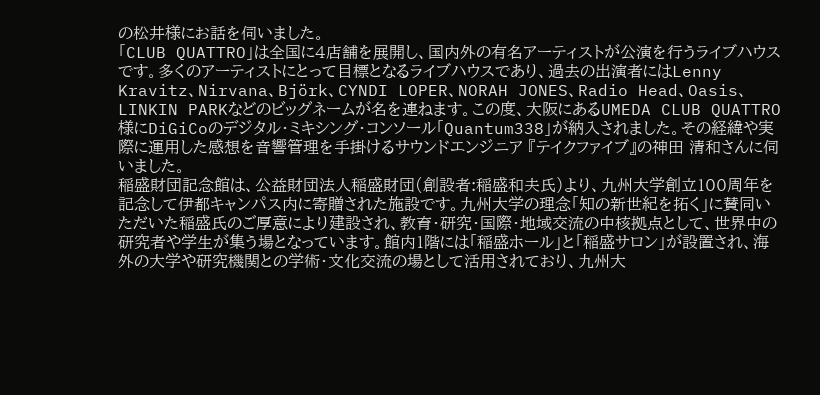の松井様にお話を伺いました。
「CLUB QUATTRO」は全国に4店舗を展開し、国内外の有名アーティストが公演を行うライブハウスです。多くのアーティストにとって目標となるライブハウスであり、過去の出演者にはLenny Kravitz、Nirvana、Björk、CYNDI LOPER、NORAH JONES、Radio Head、Oasis、LINKIN PARKなどのビッグネームが名を連ねます。この度、大阪にあるUMEDA CLUB QUATTRO様にDiGiCoのデジタル・ミキシング・コンソール「Quantum338」が納入されました。その経緯や実際に運用した感想を音響管理を手掛けるサウンドエンジニア 『テイクファイブ』の神田 清和さんに伺いました。
稲盛財団記念館は、公益財団法人稲盛財団(創設者:稲盛和夫氏)より、九州大学創立100周年を記念して伊都キャンパス内に寄贈された施設です。九州大学の理念「知の新世紀を拓く」に賛同いただいた稲盛氏のご厚意により建設され、教育・研究・国際・地域交流の中核拠点として、世界中の研究者や学生が集う場となっています。館内1階には「稲盛ホール」と「稲盛サロン」が設置され、海外の大学や研究機関との学術・文化交流の場として活用されており、九州大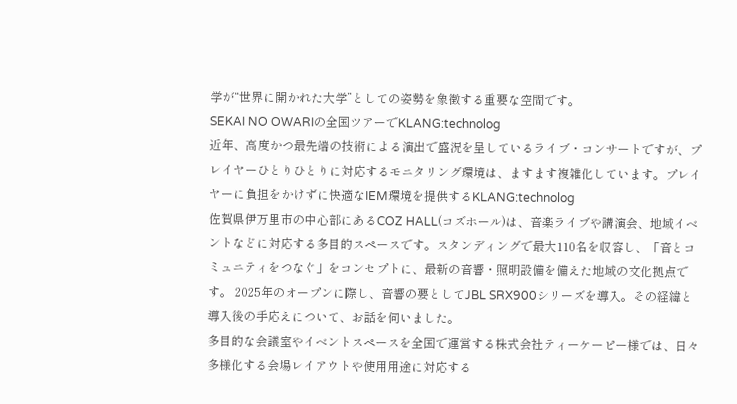学が“世界に開かれた大学”としての姿勢を象徴する重要な空間です。
SEKAI NO OWARIの全国ツアーでKLANG:technolog
近年、高度かつ最先端の技術による演出で盛況を呈しているライブ・コンサートですが、プレイヤーひとりひとりに対応するモニタリング環境は、ますます複雑化しています。プレイヤーに負担をかけずに快適なIEM環境を提供するKLANG:technolog
佐賀県伊万里市の中心部にあるCOZ HALL(コズホール)は、音楽ライブや講演会、地域イベントなどに対応する多目的スペースです。スタンディングで最大110名を収容し、「音とコミュニティをつなぐ」をコンセプトに、最新の音響・照明設備を備えた地域の文化拠点です。 2025年のオープンに際し、音響の要としてJBL SRX900シリーズを導入。その経緯と導入後の手応えについて、お話を伺いました。
多目的な会議室やイベントスペースを全国で運営する株式会社ティーケーピー様では、日々多様化する会場レイアウトや使用用途に対応する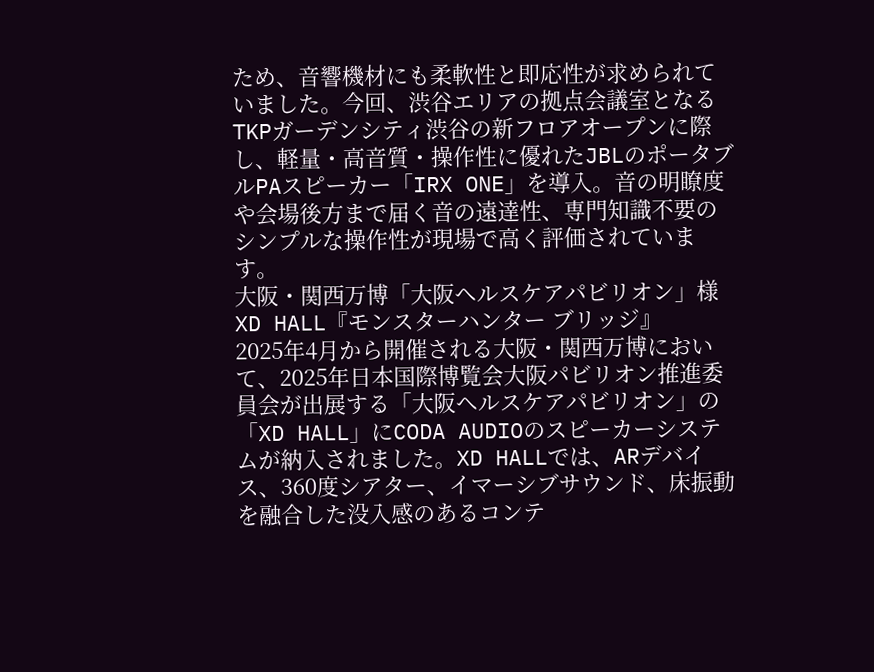ため、音響機材にも柔軟性と即応性が求められていました。今回、渋谷エリアの拠点会議室となるTKPガーデンシティ渋谷の新フロアオープンに際し、軽量・高音質・操作性に優れたJBLのポータブルPAスピーカー「IRX ONE」を導入。音の明瞭度や会場後方まで届く音の遠達性、専門知識不要のシンプルな操作性が現場で高く評価されています。
大阪・関西万博「大阪ヘルスケアパビリオン」様 XD HALL『モンスターハンター ブリッジ』
2025年4月から開催される大阪・関西万博において、2025年日本国際博覧会大阪パビリオン推進委員会が出展する「大阪ヘルスケアパビリオン」の「XD HALL」にCODA AUDIOのスピーカーシステムが納入されました。XD HALLでは、ARデバイス、360度シアター、イマーシブサウンド、床振動を融合した没入感のあるコンテ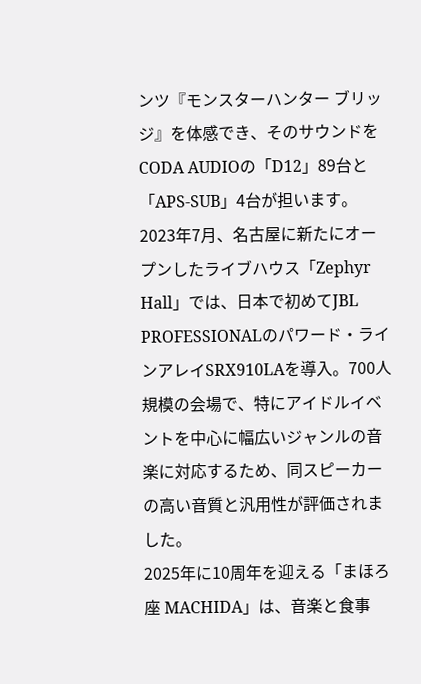ンツ『モンスターハンター ブリッジ』を体感でき、そのサウンドをCODA AUDIOの「D12」89台と「APS-SUB」4台が担います。
2023年7月、名古屋に新たにオープンしたライブハウス「Zephyr Hall」では、日本で初めてJBL PROFESSIONALのパワード・ラインアレイSRX910LAを導入。700人規模の会場で、特にアイドルイベントを中心に幅広いジャンルの音楽に対応するため、同スピーカーの高い音質と汎用性が評価されました。
2025年に10周年を迎える「まほろ座 MACHIDA」は、音楽と食事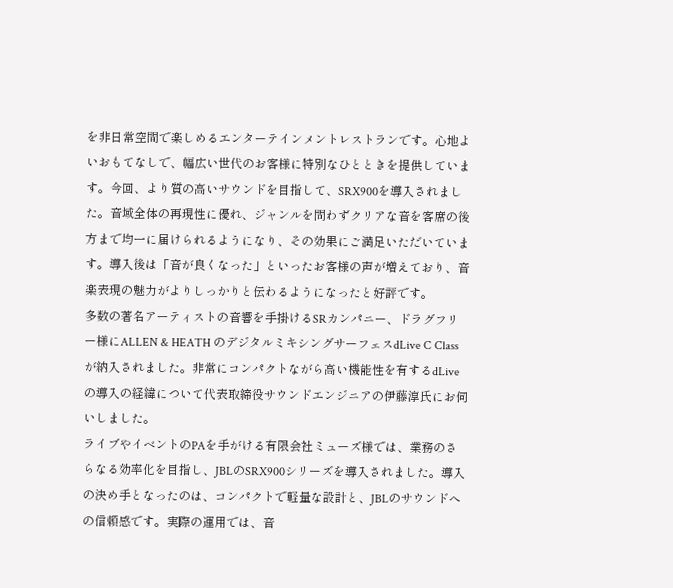を非日常空間で楽しめるエンターテインメントレストランです。心地よいおもてなしで、幅広い世代のお客様に特別なひとときを提供しています。今回、より質の高いサウンドを目指して、SRX900を導入されました。音域全体の再現性に優れ、ジャンルを問わずクリアな音を客席の後方まで均一に届けられるようになり、その効果にご満足いただいています。導入後は「音が良くなった」といったお客様の声が増えており、音楽表現の魅力がよりしっかりと伝わるようになったと好評です。
多数の著名アーティストの音響を手掛けるSRカンパニー、ドラグフリー様にALLEN & HEATH のデジタルミキシングサーフェスdLive C Classが納入されました。非常にコンパクトながら高い機能性を有するdLiveの導入の経緯について代表取締役サウンドエンジニアの伊藤淳氏にお伺いしました。
ライブやイベントのPAを手がける有限会社ミューズ様では、業務のさらなる効率化を目指し、JBLのSRX900シリーズを導入されました。導入の決め手となったのは、コンパクトで軽量な設計と、JBLのサウンドへの信頼感です。実際の運用では、音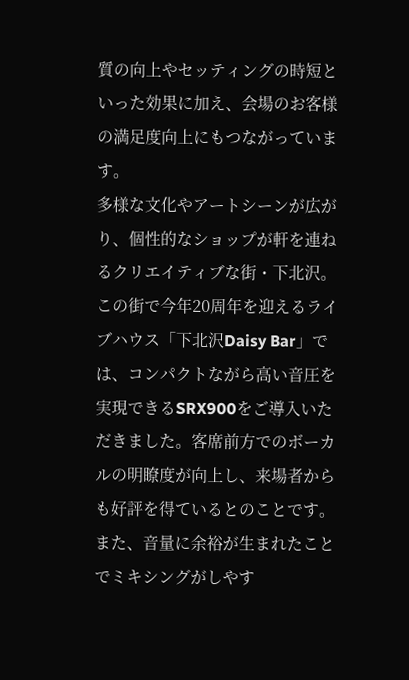質の向上やセッティングの時短といった効果に加え、会場のお客様の満足度向上にもつながっています。
多様な文化やアートシーンが広がり、個性的なショップが軒を連ねるクリエイティブな街・下北沢。この街で今年20周年を迎えるライブハウス「下北沢Daisy Bar」では、コンパクトながら高い音圧を実現できるSRX900をご導入いただきました。客席前方でのボーカルの明瞭度が向上し、来場者からも好評を得ているとのことです。また、音量に余裕が生まれたことでミキシングがしやす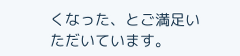くなった、とご満足いただいています。